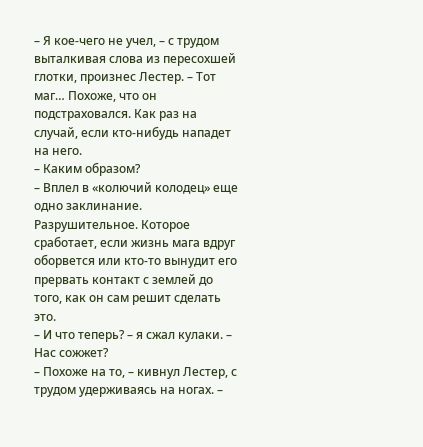– Я кое-чего не учел, – с трудом выталкивая слова из пересохшей глотки, произнес Лестер. – Тот маг… Похоже, что он подстраховался. Как раз на случай, если кто-нибудь нападет на него.
– Каким образом?
– Вплел в «колючий колодец» еще одно заклинание. Разрушительное. Которое сработает, если жизнь мага вдруг оборвется или кто-то вынудит его прервать контакт с землей до того, как он сам решит сделать это.
– И что теперь? – я сжал кулаки. – Нас сожжет?
– Похоже на то, – кивнул Лестер, с трудом удерживаясь на ногах. –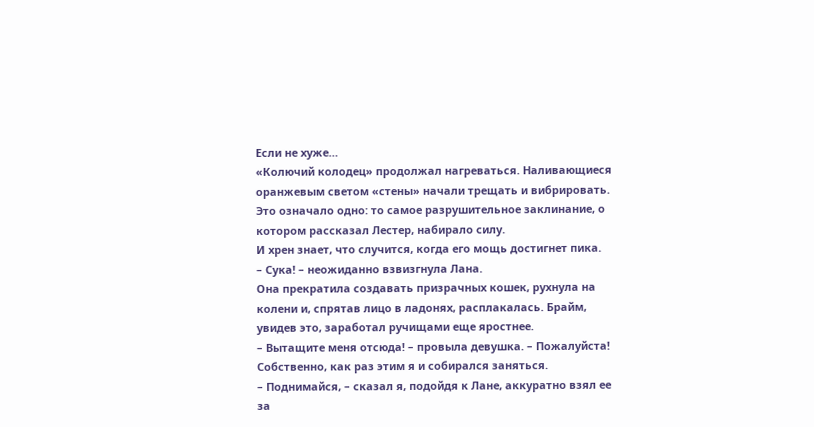Если не хуже…
«Колючий колодец» продолжал нагреваться. Наливающиеся оранжевым светом «стены» начали трещать и вибрировать. Это означало одно: то самое разрушительное заклинание, о котором рассказал Лестер, набирало силу.
И хрен знает, что случится, когда его мощь достигнет пика.
– Сука! – неожиданно взвизгнула Лана.
Она прекратила создавать призрачных кошек, рухнула на колени и, спрятав лицо в ладонях, расплакалась. Брайм, увидев это, заработал ручищами еще яростнее.
– Вытащите меня отсюда! – провыла девушка. – Пожалуйста!
Собственно, как раз этим я и собирался заняться.
– Поднимайся, – сказал я, подойдя к Лане, аккуратно взял ее за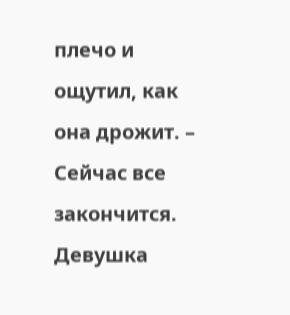плечо и ощутил, как она дрожит. – Сейчас все закончится.
Девушка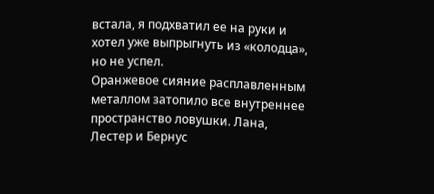встала, я подхватил ее на руки и хотел уже выпрыгнуть из «колодца», но не успел.
Оранжевое сияние расплавленным металлом затопило все внутреннее пространство ловушки. Лана, Лестер и Бернус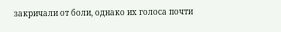закричали от боли, однако их голоса почти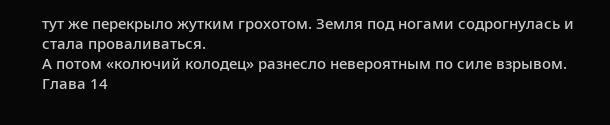тут же перекрыло жутким грохотом. Земля под ногами содрогнулась и стала проваливаться.
А потом «колючий колодец» разнесло невероятным по силе взрывом.
Глава 14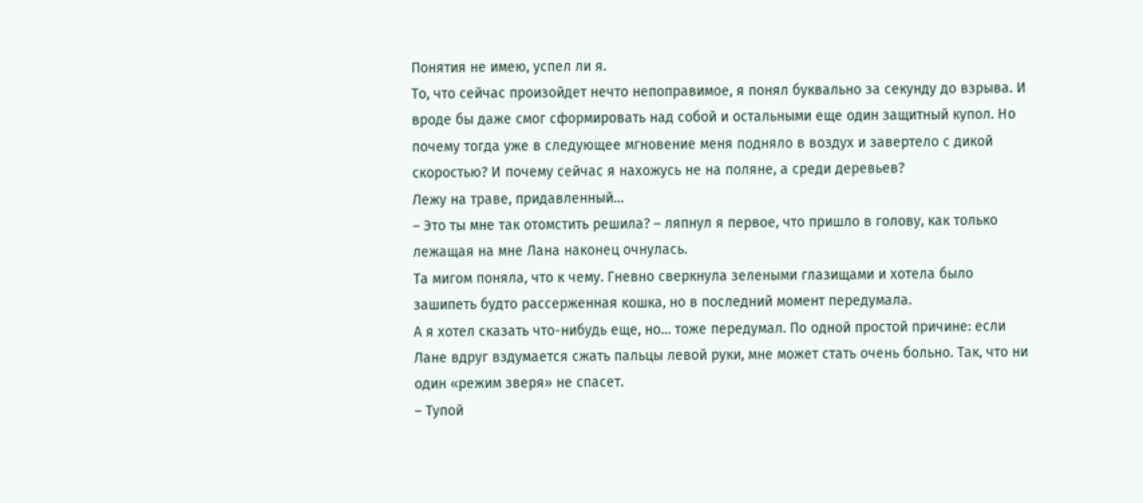Понятия не имею, успел ли я.
То, что сейчас произойдет нечто непоправимое, я понял буквально за секунду до взрыва. И вроде бы даже смог сформировать над собой и остальными еще один защитный купол. Но почему тогда уже в следующее мгновение меня подняло в воздух и завертело с дикой скоростью? И почему сейчас я нахожусь не на поляне, а среди деревьев?
Лежу на траве, придавленный…
– Это ты мне так отомстить решила? – ляпнул я первое, что пришло в голову, как только лежащая на мне Лана наконец очнулась.
Та мигом поняла, что к чему. Гневно сверкнула зелеными глазищами и хотела было зашипеть будто рассерженная кошка, но в последний момент передумала.
А я хотел сказать что-нибудь еще, но… тоже передумал. По одной простой причине: если Лане вдруг вздумается сжать пальцы левой руки, мне может стать очень больно. Так, что ни один «режим зверя» не спасет.
– Тупой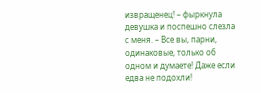извращенец! – фыркнула девушка и поспешно слезла с меня. – Все вы, парни, одинаковые, только об одном и думаете! Даже если едва не подохли!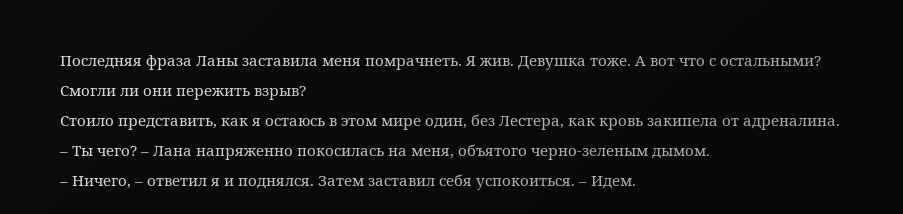Последняя фраза Ланы заставила меня помрачнеть. Я жив. Девушка тоже. А вот что с остальными? Смогли ли они пережить взрыв?
Стоило представить, как я остаюсь в этом мире один, без Лестера, как кровь закипела от адреналина.
– Ты чего? – Лана напряженно покосилась на меня, объятого черно-зеленым дымом.
– Ничего, – ответил я и поднялся. Затем заставил себя успокоиться. – Идем.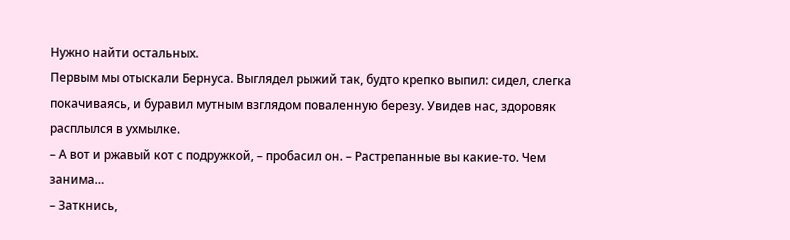Нужно найти остальных.
Первым мы отыскали Бернуса. Выглядел рыжий так, будто крепко выпил: сидел, слегка покачиваясь, и буравил мутным взглядом поваленную березу. Увидев нас, здоровяк расплылся в ухмылке.
– А вот и ржавый кот с подружкой, – пробасил он. – Растрепанные вы какие-то. Чем занима…
– Заткнись,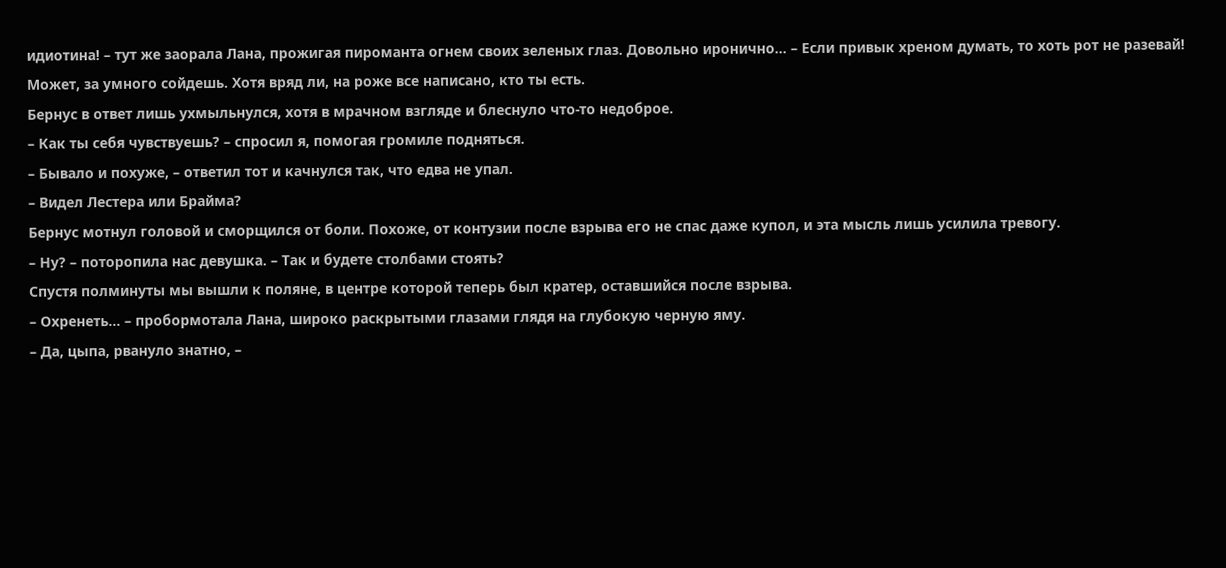идиотина! – тут же заорала Лана, прожигая пироманта огнем своих зеленых глаз. Довольно иронично… – Если привык хреном думать, то хоть рот не разевай! Может, за умного сойдешь. Хотя вряд ли, на роже все написано, кто ты есть.
Бернус в ответ лишь ухмыльнулся, хотя в мрачном взгляде и блеснуло что-то недоброе.
– Как ты себя чувствуешь? – спросил я, помогая громиле подняться.
– Бывало и похуже, – ответил тот и качнулся так, что едва не упал.
– Видел Лестера или Брайма?
Бернус мотнул головой и сморщился от боли. Похоже, от контузии после взрыва его не спас даже купол, и эта мысль лишь усилила тревогу.
– Ну? – поторопила нас девушка. – Так и будете столбами стоять?
Спустя полминуты мы вышли к поляне, в центре которой теперь был кратер, оставшийся после взрыва.
– Охренеть… – пробормотала Лана, широко раскрытыми глазами глядя на глубокую черную яму.
– Да, цыпа, рвануло знатно, –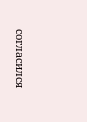согласился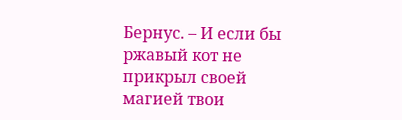Бернус. – И если бы ржавый кот не прикрыл своей магией твои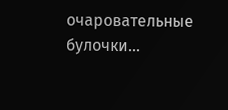очаровательные булочки…